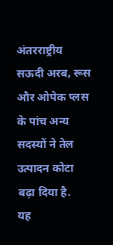अंतरराष्ट्रीय
सऊदी अरब, रूस और ओपेक प्लस के पांच अन्य सदस्यों ने तेल उत्पादन कोटा बढ़ा दिया है.
यह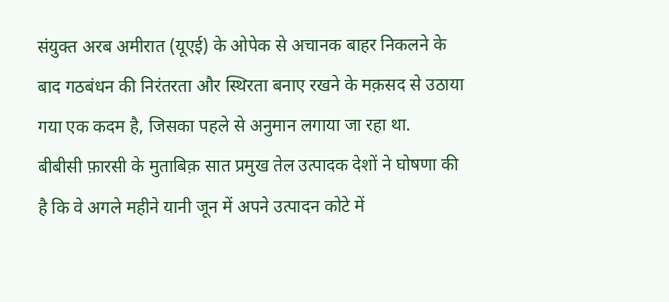संयुक्त अरब अमीरात (यूएई) के ओपेक से अचानक बाहर निकलने के बाद गठबंधन की निरंतरता और स्थिरता बनाए रखने के मक़सद से उठाया गया एक कदम है, जिसका पहले से अनुमान लगाया जा रहा था.
बीबीसी फ़ारसी के मुताबिक़ सात प्रमुख तेल उत्पादक देशों ने घोषणा की है कि वे अगले महीने यानी जून में अपने उत्पादन कोटे में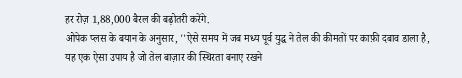हर रोज़ 1,88,000 बैरल की बढ़ोतरी करेंगे.
ओपेक प्लस के बयान के अनुसार, ''ऐसे समय में जब मध्य पूर्व युद्ध ने तेल की कीमतों पर काफ़ी दबाव डाला है, यह एक ऐसा उपाय है जो तेल बाज़ार की स्थिरता बनाए रखने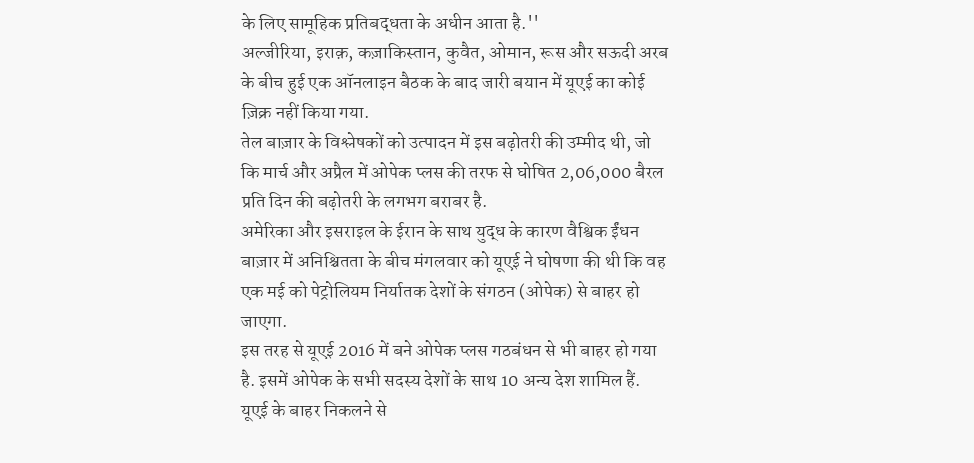के लिए सामूहिक प्रतिबद्धता के अधीन आता है.''
अल्जीरिया, इराक़, कज़ाकिस्तान, कुवैत, ओमान, रूस और सऊदी अरब के बीच हुई एक ऑनलाइन बैठक के बाद जारी बयान में यूएई का कोई ज़िक्र नहीं किया गया.
तेल बाज़ार के विश्लेषकों को उत्पादन में इस बढ़ोतरी की उम्मीद थी, जो कि मार्च और अप्रैल में ओपेक प्लस की तरफ से घोषित 2,06,000 बैरल प्रति दिन की बढ़ोतरी के लगभग बराबर है.
अमेरिका और इसराइल के ईरान के साथ युद्ध के कारण वैश्विक ईंधन बाज़ार में अनिश्चितता के बीच मंगलवार को यूएई ने घोषणा की थी कि वह एक मई को पेट्रोलियम निर्यातक देशों के संगठन (ओपेक) से बाहर हो जाएगा.
इस तरह से यूएई 2016 में बने ओपेक प्लस गठबंधन से भी बाहर हो गया है. इसमें ओपेक के सभी सदस्य देशों के साथ 10 अन्य देश शामिल हैं.
यूएई के बाहर निकलने से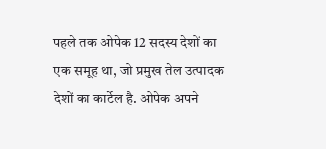पहले तक ओपेक 12 सदस्य देशों का एक समूह था, जो प्रमुख तेल उत्पादक देशों का कार्टेल है. ओपेक अपने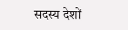सदस्य देशों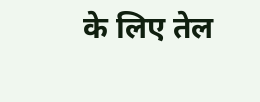के लिए तेल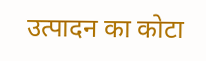उत्पादन का कोटा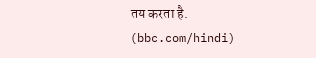तय करता है. (bbc.com/hindi)